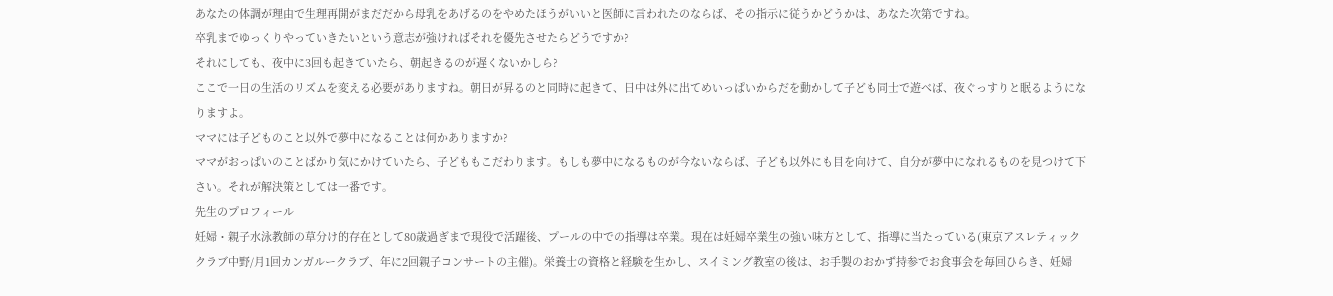あなたの体調が理由で生理再開がまだだから母乳をあげるのをやめたほうがいいと医師に言われたのならば、その指示に従うかどうかは、あなた次第ですね。
卒乳までゆっくりやっていきたいという意志が強ければそれを優先させたらどうですか?
それにしても、夜中に3回も起きていたら、朝起きるのが遅くないかしら?
ここで一日の生活のリズムを変える必要がありますね。朝日が昇るのと同時に起きて、日中は外に出てめいっぱいからだを動かして子ども同士で遊べば、夜ぐっすりと眠るようになりますよ。
ママには子どものこと以外で夢中になることは何かありますか?
ママがおっぱいのことばかり気にかけていたら、子どももこだわります。もしも夢中になるものが今ないならば、子ども以外にも目を向けて、自分が夢中になれるものを見つけて下さい。それが解決策としては一番です。
先生のプロフィール
妊婦・親子水泳教師の草分け的存在として80歳過ぎまで現役で活躍後、プールの中での指導は卒業。現在は妊婦卒業生の強い味方として、指導に当たっている(東京アスレティッククラブ中野/月1回カンガルークラブ、年に2回親子コンサートの主催)。栄養士の資格と経験を生かし、スイミング教室の後は、お手製のおかず持参でお食事会を毎回ひらき、妊婦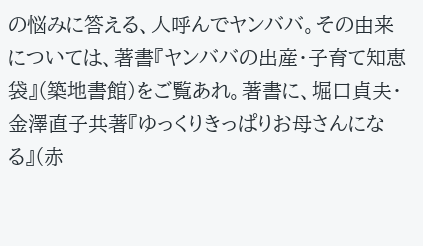の悩みに答える、人呼んでヤンババ。その由来については、著書『ヤンババの出産・子育て知恵袋』(築地書館)をご覧あれ。著書に、堀口貞夫・金澤直子共著『ゆっくりきっぱりお母さんになる』(赤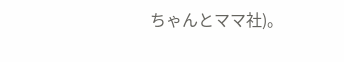ちゃんとママ社)。